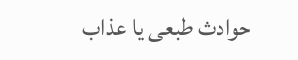حوادث طبعی یا عذاب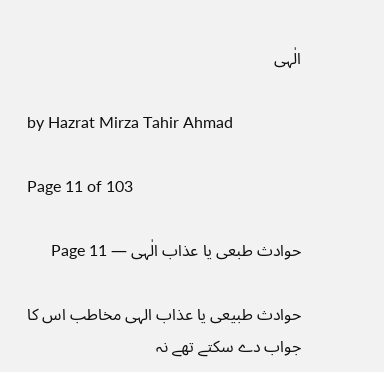الٰہی

by Hazrat Mirza Tahir Ahmad

Page 11 of 103

حوادث طبعی یا عذاب الٰہی — Page 11

حوادث طبیعی یا عذاب الہی مخاطب اس کا جواب دے سکتے تھے نہ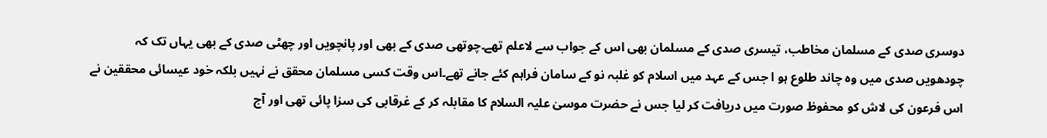دوسری صدی کے مسلمان مخاطب، تیسری صدی کے مسلمان بھی اس کے جواب سے لاعلم تھے۔چوتھی صدی کے بھی اور پانچویں اور چھٹی صدی کے بھی یہاں تک کہ چودھویں صدی میں وہ چاند طلوع ہو ا جس کے عہد میں اسلام کو غلبہ نو کے سامان فراہم کئے جانے تھے۔اس وقت کسی مسلمان محقق نے نہیں بلکہ خود عیسائی محققین نے اس فرعون کی لاش کو محفوظ صورت میں دریافت کر لیا جس نے حضرت موسیٰ علیہ السلام کا مقابلہ کر کے غرقابی کی سزا پائی تھی اور آج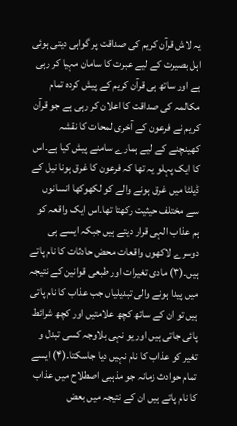یہ لاش قرآن کریم کی صداقت پر گواہی دیتی ہوئی اہل بصیرت کے لیے عبرت کا سامان مہیا کر رہی ہے اور ساتھ ہی قرآن کریم کے پیش کردہ تمام مکالمہ کی صداقت کا اعلان کر رہی ہے جو قرآن کریم نے فرعون کے آخری لمحات کا نقشہ کھینچنے کے لیے ہمارے سامنے پیش کیا ہے۔اس کا ایک پہلو یہ تھا کہ فرعون کا غرق ہونا نیل کے ڈیلٹا میں غرق ہونے والے کو لکھوکھا انسانوں سے مختلف حیثیت رکھتا تھا۔اس ایک واقعہ کو ہم عذاب الہی قرار دیتے ہیں جبکہ ایسے ہی دوسرے لاکھوں واقعات محض حادثات کا نام پاتے ہیں۔(۳) مادی تغیرات اور طبعی قوانین کے نتیجہ میں پیدا ہونے والی تبدیلیاں جب عذاب کا نام پاتی ہیں تو ان کے ساتھ کچھ علامتیں اور کچھ شرائط پائی جاتی ہیں اور یو نہی بلاوجہ کسی تبدل و تغیر کو عذاب کا نام نہیں دیا جاسکتا۔(۴) ایسے تمام حوادث زمانہ جو مذہبی اصطلاح میں عذاب کا نام پاتے ہیں ان کے نتیجہ میں بعض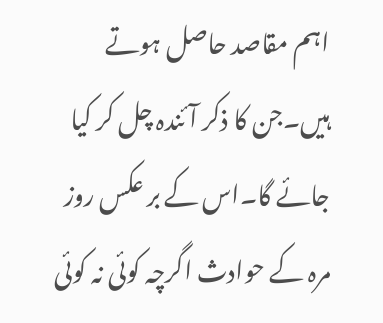اہم مقاصد حاصل ہوتے ہیں۔جن کا ذکر آئندہ چل کر کیا جائے گا۔اس کے بر عکس روز مرہ کے حوادث اگرچہ کوئی نہ کوئی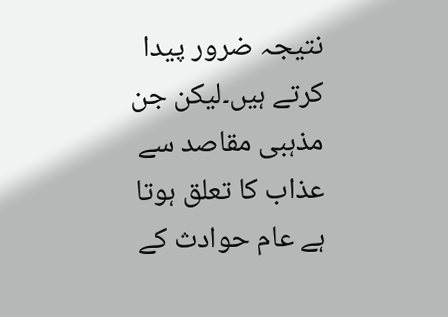نتیجہ ضرور پیدا کرتے ہیں۔لیکن جن مذہبی مقاصد سے عذاب کا تعلق ہوتا ہے عام حوادث کے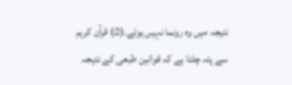نتیجہ میں وہ رونما نہیں ہوتے۔(۵) قرآن کریم سے پتہ چلتا ہے کہ قوانین طبعی کے نتیجہ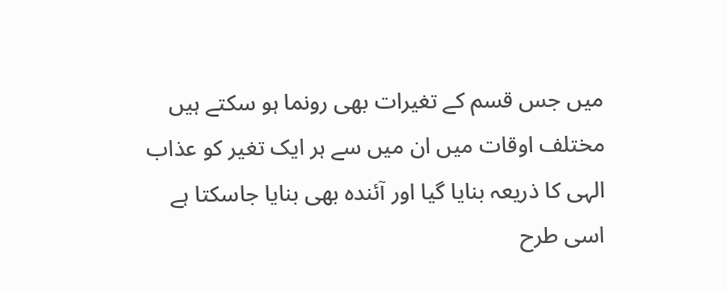میں جس قسم کے تغیرات بھی رونما ہو سکتے ہیں مختلف اوقات میں ان میں سے ہر ایک تغیر کو عذاب الہی کا ذریعہ بنایا گیا اور آئندہ بھی بنایا جاسکتا ہے اسی طرح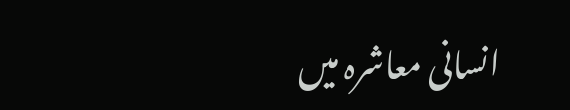انسانی معاشرہ میں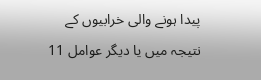پیدا ہونے والی خرابیوں کے نتیجہ میں یا دیگر عوامل 11